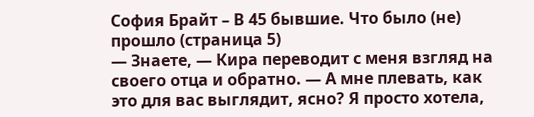София Брайт – В 45 бывшие. Что было (не) прошло (страница 5)
— Знаете, — Кира переводит с меня взгляд на своего отца и обратно. — А мне плевать, как это для вас выглядит, ясно? Я просто хотела,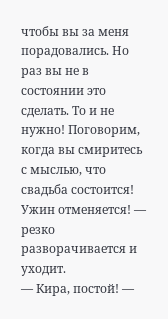чтобы вы за меня порадовались. Но раз вы не в состоянии это сделать. То и не нужно! Поговорим, когда вы смиритесь с мыслью, что свадьба состоится! Ужин отменяется! — резко разворачивается и уходит.
— Кира, постой! —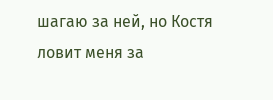шагаю за ней, но Костя ловит меня за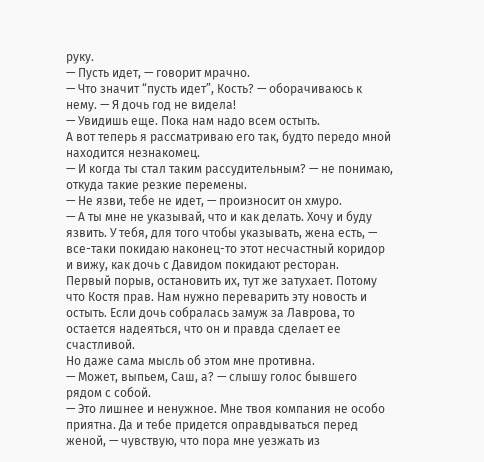руку.
— Пусть идет, — говорит мрачно.
— Что значит “пусть идет”, Кость? — оборачиваюсь к нему. — Я дочь год не видела!
— Увидишь еще. Пока нам надо всем остыть.
А вот теперь я рассматриваю его так, будто передо мной находится незнакомец.
— И когда ты стал таким рассудительным? — не понимаю, откуда такие резкие перемены.
— Не язви, тебе не идет, — произносит он хмуро.
— А ты мне не указывай, что и как делать. Хочу и буду язвить. У тебя, для того чтобы указывать, жена есть, — все-таки покидаю наконец-то этот несчастный коридор и вижу, как дочь с Давидом покидают ресторан.
Первый порыв, остановить их, тут же затухает. Потому что Костя прав. Нам нужно переварить эту новость и остыть. Если дочь собралась замуж за Лаврова, то остается надеяться, что он и правда сделает ее счастливой.
Но даже сама мысль об этом мне противна.
— Может, выпьем, Саш, а? — слышу голос бывшего рядом с собой.
— Это лишнее и ненужное. Мне твоя компания не особо приятна. Да и тебе придется оправдываться перед женой, — чувствую, что пора мне уезжать из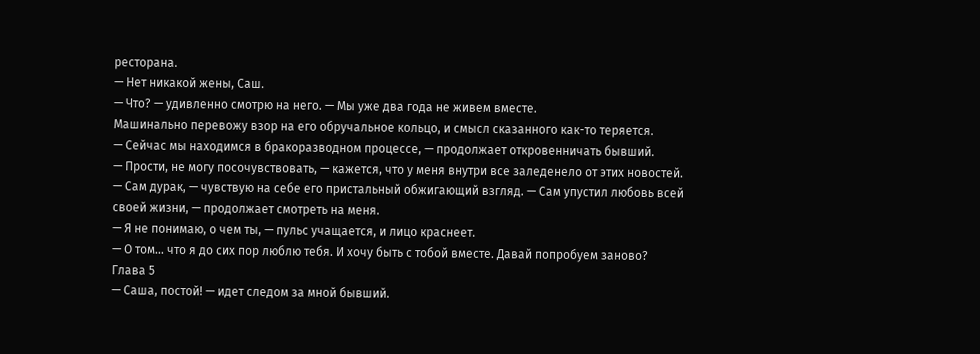ресторана.
— Нет никакой жены, Саш.
— Что? — удивленно смотрю на него. — Мы уже два года не живем вместе.
Машинально перевожу взор на его обручальное кольцо, и смысл сказанного как-то теряется.
— Сейчас мы находимся в бракоразводном процессе, — продолжает откровенничать бывший.
— Прости, не могу посочувствовать, — кажется, что у меня внутри все заледенело от этих новостей.
— Сам дурак, — чувствую на себе его пристальный обжигающий взгляд. — Сам упустил любовь всей своей жизни, — продолжает смотреть на меня.
— Я не понимаю, о чем ты, — пульс учащается, и лицо краснеет.
— О том… что я до сих пор люблю тебя. И хочу быть с тобой вместе. Давай попробуем заново?
Глава 5
— Саша, постой! — идет следом за мной бывший.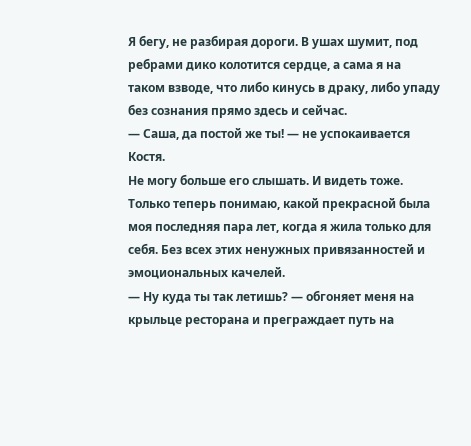Я бегу, не разбирая дороги. В ушах шумит, под ребрами дико колотится сердце, а сама я на таком взводе, что либо кинусь в драку, либо упаду без сознания прямо здесь и сейчас.
— Саша, да постой же ты! — не успокаивается Костя.
Не могу больше его слышать. И видеть тоже.
Только теперь понимаю, какой прекрасной была моя последняя пара лет, когда я жила только для себя. Без всех этих ненужных привязанностей и эмоциональных качелей.
— Ну куда ты так летишь? — обгоняет меня на крыльце ресторана и преграждает путь на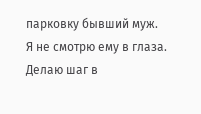парковку бывший муж.
Я не смотрю ему в глаза. Делаю шаг в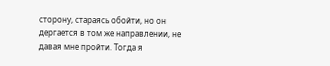сторону, стараясь обойти, но он дергается в том же направлении, не давая мне пройти. Тогда я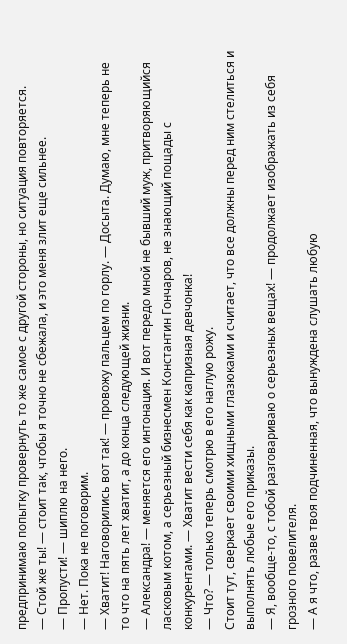предпринимаю попытку провернуть то же самое с другой стороны, но ситуация повторяется.
— Стой же ты! — стоит так, чтобы я точно не сбежала, и это меня злит еще сильнее.
— Пропусти! — шиплю на него.
— Нет. Пока не поговорим.
— Хватит! Наговорились вот так! — провожу пальцем по горлу. — Досыта. Думаю, мне теперь не то что на пять лет хватит, а до конца следующей жизни.
— Александра! — меняется его интонация. И вот передо мной не бывший муж, притворяющийся ласковым котом, а серьезный бизнесмен Константин Гончаров, не знающий пощады с конкурентами. — Хватит вести себя как капризная девчонка!
— Что? — только теперь смотрю в его наглую рожу.
Стоит тут, сверкает своими хищными глазюками и считает, что все должны перед ним стелиться и выполнять любые его приказы.
— Я, вообще-то, с тобой разговариваю о серьезных вещах! — продолжает изображать из себя грозного повелителя.
— А я что, разве твоя подчиненная, что вынуждена слушать любую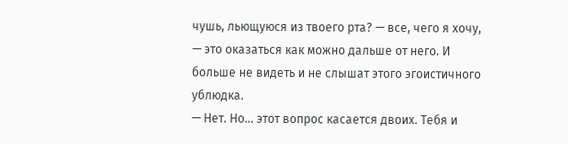чушь, льющуюся из твоего рта? — все, чего я хочу, — это оказаться как можно дальше от него. И больше не видеть и не слышат этого эгоистичного ублюдка.
— Нет. Но… этот вопрос касается двоих. Тебя и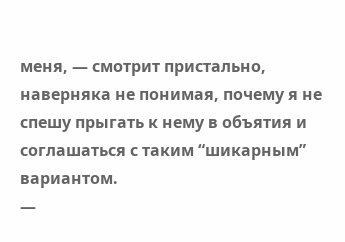меня, — смотрит пристально, наверняка не понимая, почему я не спешу прыгать к нему в объятия и соглашаться с таким “шикарным” вариантом.
—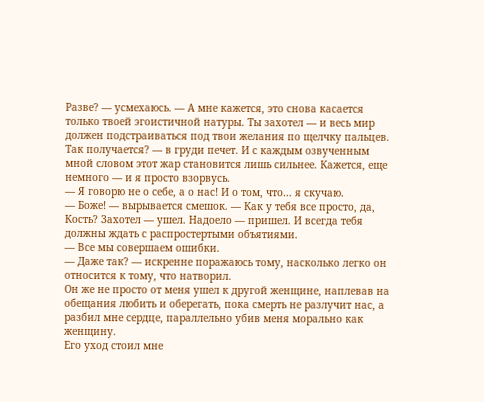Разве? — усмехаюсь. — А мне кажется, это снова касается только твоей эгоистичной натуры. Ты захотел — и весь мир должен подстраиваться под твои желания по щелчку пальцев. Так получается? — в груди печет. И с каждым озвученным мной словом этот жар становится лишь сильнее. Кажется, еще немного — и я просто взорвусь.
— Я говорю не о себе, а о нас! И о том, что… я скучаю.
— Боже! — вырывается смешок. — Как у тебя все просто, да, Кость? Захотел — ушел. Надоело — пришел. И всегда тебя должны ждать с распростертыми объятиями.
— Все мы совершаем ошибки.
— Даже так? — искренне поражаюсь тому, насколько легко он относится к тому, что натворил.
Он же не просто от меня ушел к другой женщине, наплевав на обещания любить и оберегать, пока смерть не разлучит нас, а разбил мне сердце, параллельно убив меня морально как женщину.
Его уход стоил мне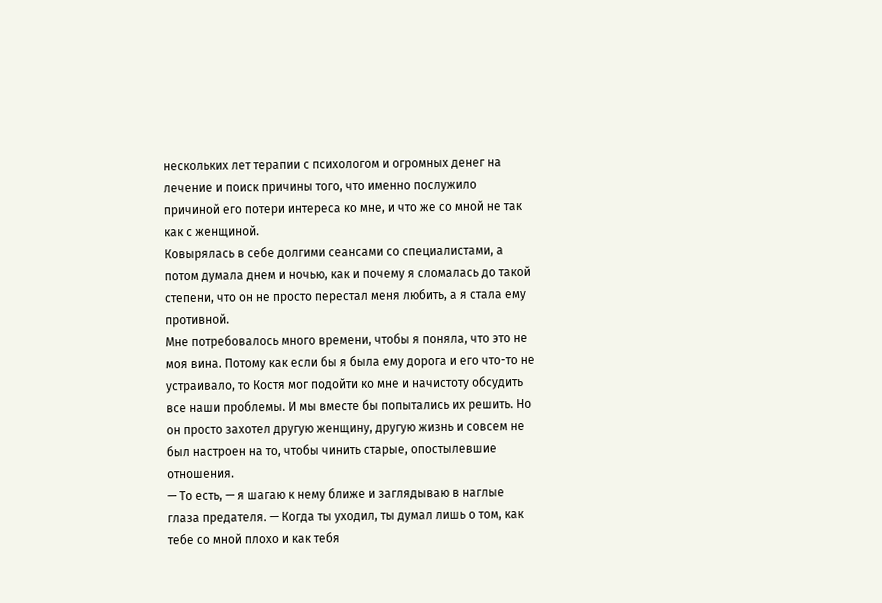нескольких лет терапии с психологом и огромных денег на лечение и поиск причины того, что именно послужило причиной его потери интереса ко мне, и что же со мной не так как с женщиной.
Ковырялась в себе долгими сеансами со специалистами, а потом думала днем и ночью, как и почему я сломалась до такой степени, что он не просто перестал меня любить, а я стала ему противной.
Мне потребовалось много времени, чтобы я поняла, что это не моя вина. Потому как если бы я была ему дорога и его что-то не устраивало, то Костя мог подойти ко мне и начистоту обсудить все наши проблемы. И мы вместе бы попытались их решить. Но он просто захотел другую женщину, другую жизнь и совсем не был настроен на то, чтобы чинить старые, опостылевшие отношения.
— То есть, — я шагаю к нему ближе и заглядываю в наглые глаза предателя. — Когда ты уходил, ты думал лишь о том, как тебе со мной плохо и как тебя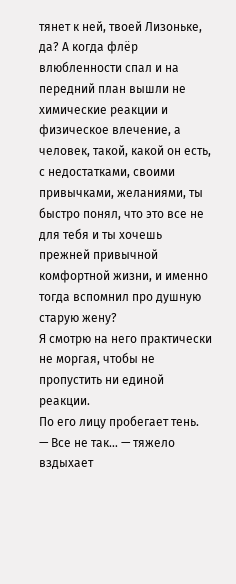тянет к ней, твоей Лизоньке, да? А когда флёр влюбленности спал и на передний план вышли не химические реакции и физическое влечение, а человек, такой, какой он есть, с недостатками, своими привычками, желаниями, ты быстро понял, что это все не для тебя и ты хочешь прежней привычной комфортной жизни, и именно тогда вспомнил про душную старую жену?
Я смотрю на него практически не моргая, чтобы не пропустить ни единой реакции.
По его лицу пробегает тень.
— Все не так… — тяжело вздыхает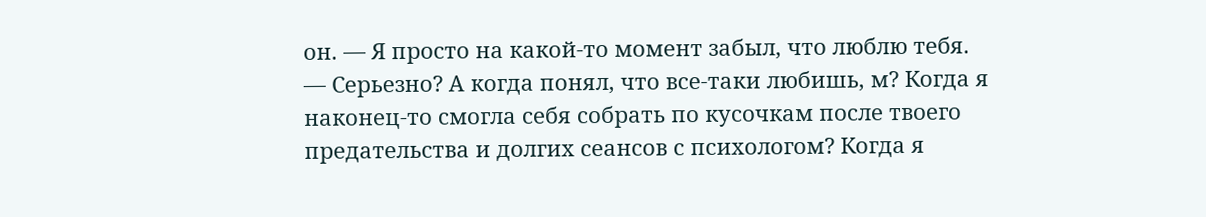он. — Я просто на какой-то момент забыл, что люблю тебя.
— Серьезно? А когда понял, что все-таки любишь, м? Когда я наконец-то смогла себя собрать по кусочкам после твоего предательства и долгих сеансов с психологом? Когда я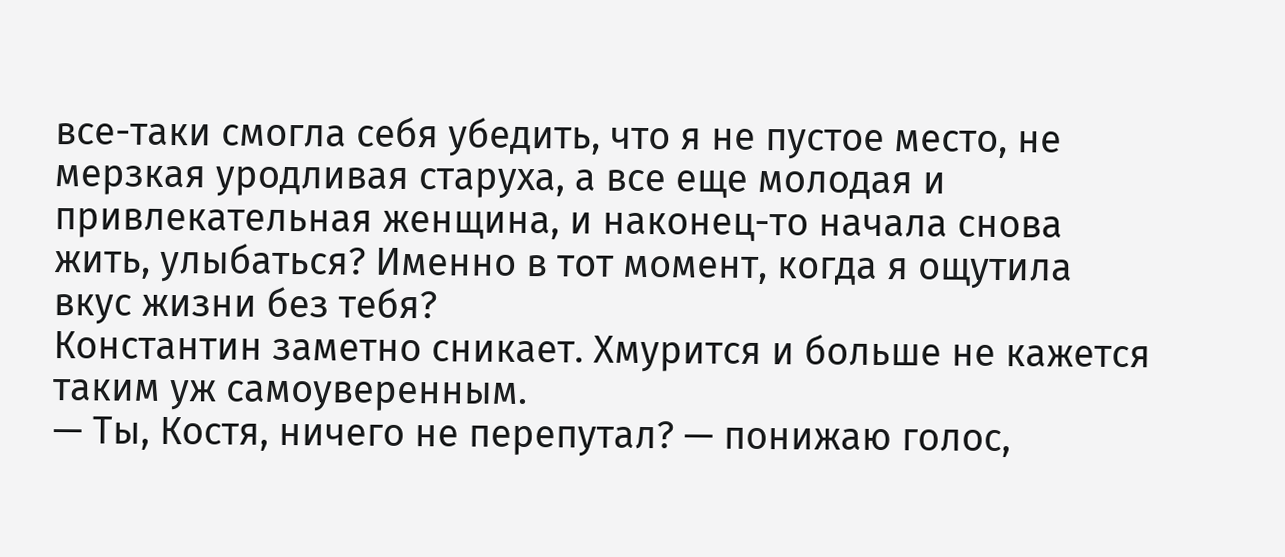все-таки смогла себя убедить, что я не пустое место, не мерзкая уродливая старуха, а все еще молодая и привлекательная женщина, и наконец-то начала снова жить, улыбаться? Именно в тот момент, когда я ощутила вкус жизни без тебя?
Константин заметно сникает. Хмурится и больше не кажется таким уж самоуверенным.
— Ты, Костя, ничего не перепутал? — понижаю голос,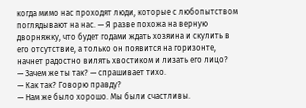когда мимо нас проходят люди, которые с любопытством поглядывают на нас. — Я разве похожа на верную дворняжку, что будет годами ждать хозяина и скулить в его отсутствие, а только он появится на горизонте, начнет радостно вилять хвостиком и лизать его лицо?
— Зачем же ты так? — спрашивает тихо.
— Как так? Говорю правду?
— Нам же было хорошо. Мы были счастливы.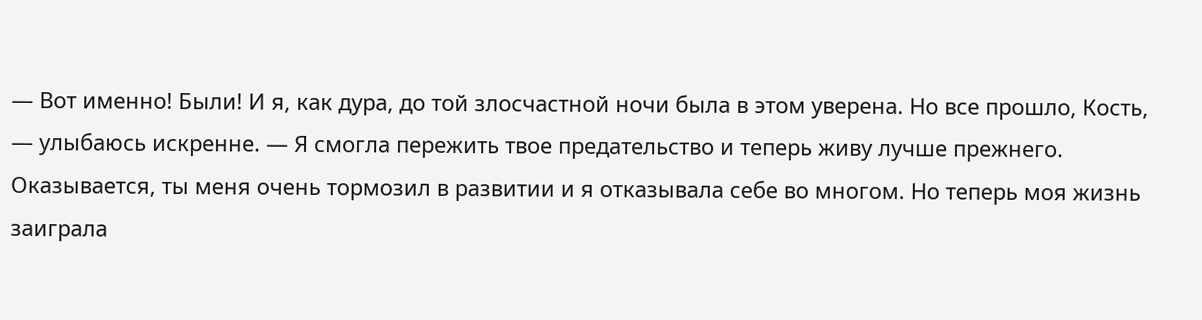— Вот именно! Были! И я, как дура, до той злосчастной ночи была в этом уверена. Но все прошло, Кость, — улыбаюсь искренне. — Я смогла пережить твое предательство и теперь живу лучше прежнего. Оказывается, ты меня очень тормозил в развитии и я отказывала себе во многом. Но теперь моя жизнь заиграла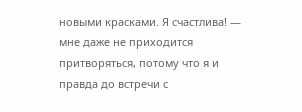новыми красками. Я счастлива! — мне даже не приходится притворяться, потому что я и правда до встречи с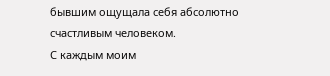бывшим ощущала себя абсолютно счастливым человеком.
С каждым моим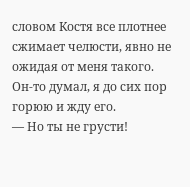словом Костя все плотнее сжимает челюсти, явно не ожидая от меня такого. Он-то думал, я до сих пор горюю и жду его.
— Но ты не грусти!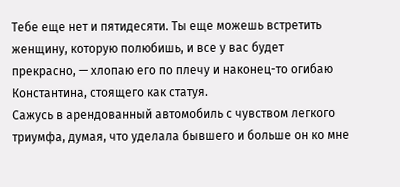Тебе еще нет и пятидесяти. Ты еще можешь встретить женщину, которую полюбишь, и все у вас будет прекрасно, — хлопаю его по плечу и наконец-то огибаю Константина, стоящего как статуя.
Сажусь в арендованный автомобиль с чувством легкого триумфа, думая, что уделала бывшего и больше он ко мне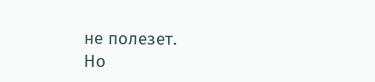не полезет.
Но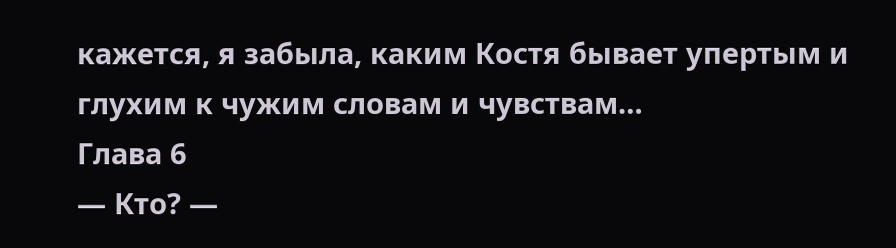кажется, я забыла, каким Костя бывает упертым и глухим к чужим словам и чувствам…
Глава 6
— Кто? —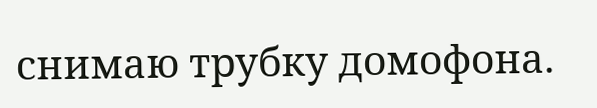снимаю трубку домофона.